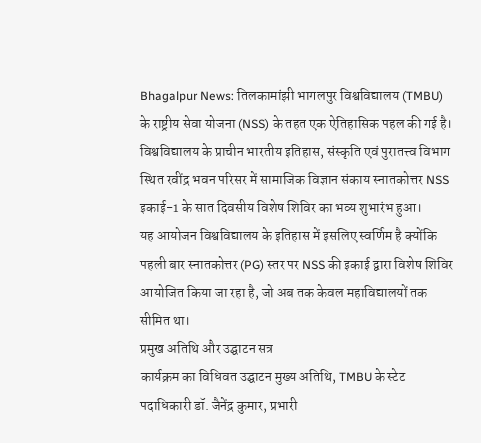Bhagalpur News: तिलकामांझी भागलपुर विश्वविद्यालय (TMBU) के राष्ट्रीय सेवा योजना (NSS) के तहत एक ऐतिहासिक पहल की गई है। विश्वविद्यालय के प्राचीन भारतीय इतिहास, संस्कृति एवं पुरातत्त्व विभाग स्थित रवींद्र भवन परिसर में सामाजिक विज्ञान संकाय स्नातकोत्तर NSS इकाई-1 के सात दिवसीय विशेष शिविर का भव्य शुभारंभ हुआ।
यह आयोजन विश्वविद्यालय के इतिहास में इसलिए स्वर्णिम है क्योंकि पहली बार स्नातकोत्तर (PG) स्तर पर NSS की इकाई द्वारा विशेष शिविर आयोजित किया जा रहा है, जो अब तक केवल महाविद्यालयों तक सीमित था।
प्रमुख अतिथि और उद्घाटन सत्र
कार्यक्रम का विधिवत उद्घाटन मुख्य अतिथि, TMBU के स्टेट पदाधिकारी डॉ. जैनेंद्र कुमार, प्रभारी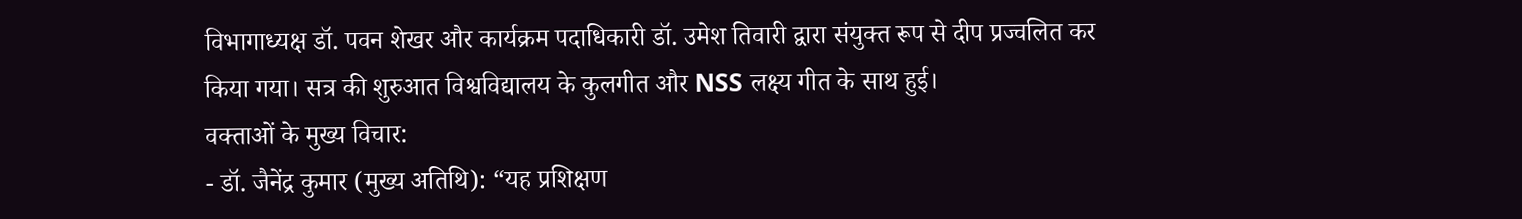विभागाध्यक्ष डॉ. पवन शेखर और कार्यक्रम पदाधिकारी डॉ. उमेश तिवारी द्वारा संयुक्त रूप से दीप प्रज्वलित कर किया गया। सत्र की शुरुआत विश्वविद्यालय के कुलगीत और NSS लक्ष्य गीत के साथ हुई।
वक्ताओं के मुख्य विचार:
- डॉ. जैनेंद्र कुमार (मुख्य अतिथि): “यह प्रशिक्षण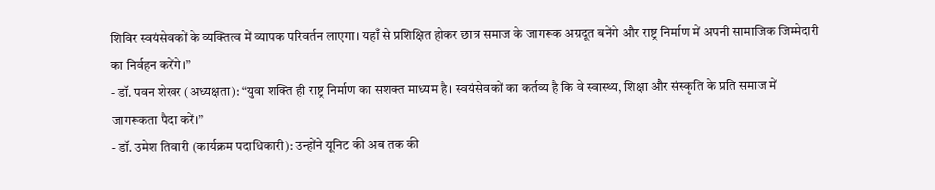शिविर स्वयंसेवकों के व्यक्तित्व में व्यापक परिवर्तन लाएगा। यहाँ से प्रशिक्षित होकर छात्र समाज के जागरूक अग्रदूत बनेंगे और राष्ट्र निर्माण में अपनी सामाजिक जिम्मेदारी का निर्वहन करेंगे।”
- डॉ. पवन शेखर (अध्यक्षता): “युवा शक्ति ही राष्ट्र निर्माण का सशक्त माध्यम है। स्वयंसेवकों का कर्तव्य है कि वे स्वास्थ्य, शिक्षा और संस्कृति के प्रति समाज में जागरूकता पैदा करें।”
- डॉ. उमेश तिवारी (कार्यक्रम पदाधिकारी): उन्होंने यूनिट की अब तक की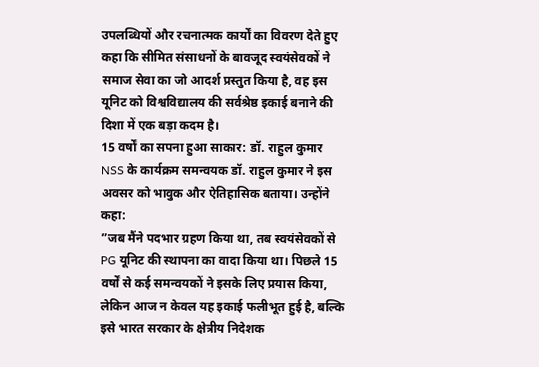उपलब्धियों और रचनात्मक कार्यों का विवरण देते हुए कहा कि सीमित संसाधनों के बावजूद स्वयंसेवकों ने समाज सेवा का जो आदर्श प्रस्तुत किया है, वह इस यूनिट को विश्वविद्यालय की सर्वश्रेष्ठ इकाई बनाने की दिशा में एक बड़ा कदम है।
15 वर्षों का सपना हुआ साकार: डॉ. राहुल कुमार
NSS के कार्यक्रम समन्वयक डॉ. राहुल कुमार ने इस अवसर को भावुक और ऐतिहासिक बताया। उन्होंने कहा:
”जब मैंने पदभार ग्रहण किया था, तब स्वयंसेवकों से PG यूनिट की स्थापना का वादा किया था। पिछले 15 वर्षों से कई समन्वयकों ने इसके लिए प्रयास किया, लेकिन आज न केवल यह इकाई फलीभूत हुई है, बल्कि इसे भारत सरकार के क्षेत्रीय निदेशक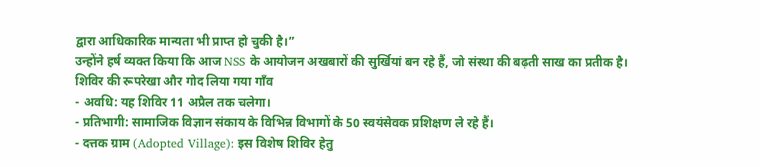द्वारा आधिकारिक मान्यता भी प्राप्त हो चुकी है।”
उन्होंने हर्ष व्यक्त किया कि आज NSS के आयोजन अखबारों की सुर्खियां बन रहे हैं, जो संस्था की बढ़ती साख का प्रतीक है।
शिविर की रूपरेखा और गोद लिया गया गाँव
- अवधि: यह शिविर 11 अप्रैल तक चलेगा।
- प्रतिभागी: सामाजिक विज्ञान संकाय के विभिन्न विभागों के 50 स्वयंसेवक प्रशिक्षण ले रहे हैं।
- दत्तक ग्राम (Adopted Village): इस विशेष शिविर हेतु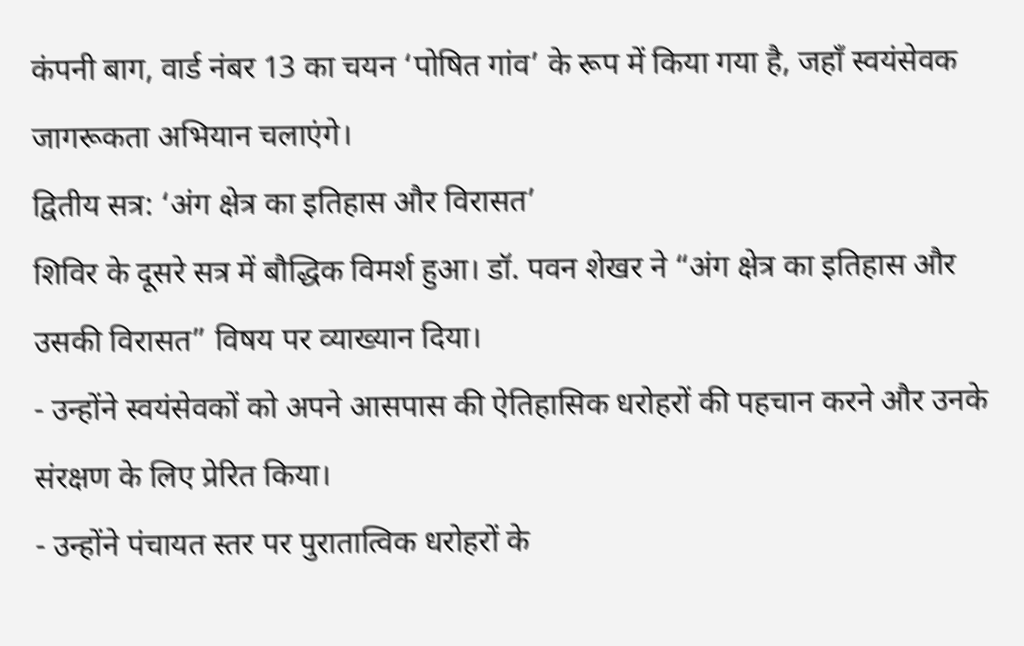कंपनी बाग, वार्ड नंबर 13 का चयन ‘पोषित गांव’ के रूप में किया गया है, जहाँ स्वयंसेवक जागरूकता अभियान चलाएंगे।
द्वितीय सत्र: ‘अंग क्षेत्र का इतिहास और विरासत’
शिविर के दूसरे सत्र में बौद्धिक विमर्श हुआ। डॉ. पवन शेखर ने “अंग क्षेत्र का इतिहास और उसकी विरासत” विषय पर व्याख्यान दिया।
- उन्होंने स्वयंसेवकों को अपने आसपास की ऐतिहासिक धरोहरों की पहचान करने और उनके संरक्षण के लिए प्रेरित किया।
- उन्होंने पंचायत स्तर पर पुरातात्विक धरोहरों के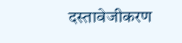दस्तावेजीकरण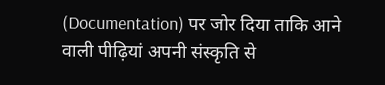(Documentation) पर जोर दिया ताकि आने वाली पीढ़ियां अपनी संस्कृति से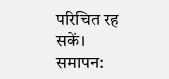परिचित रह सकें।
समापन: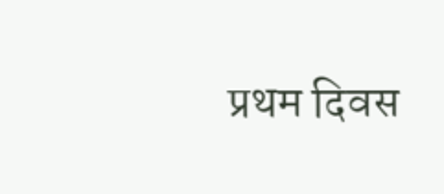प्रथम दिवस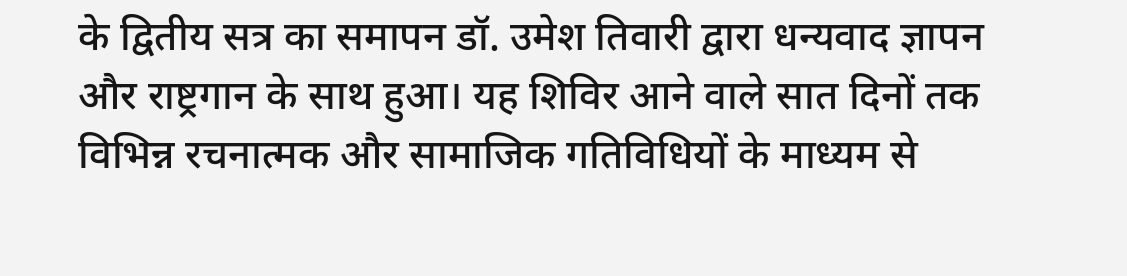के द्वितीय सत्र का समापन डॉ. उमेश तिवारी द्वारा धन्यवाद ज्ञापन और राष्ट्रगान के साथ हुआ। यह शिविर आने वाले सात दिनों तक विभिन्न रचनात्मक और सामाजिक गतिविधियों के माध्यम से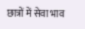छात्रों में सेवा भाव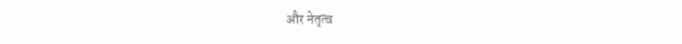और नेतृत्व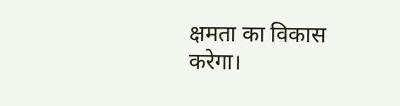क्षमता का विकास करेगा।